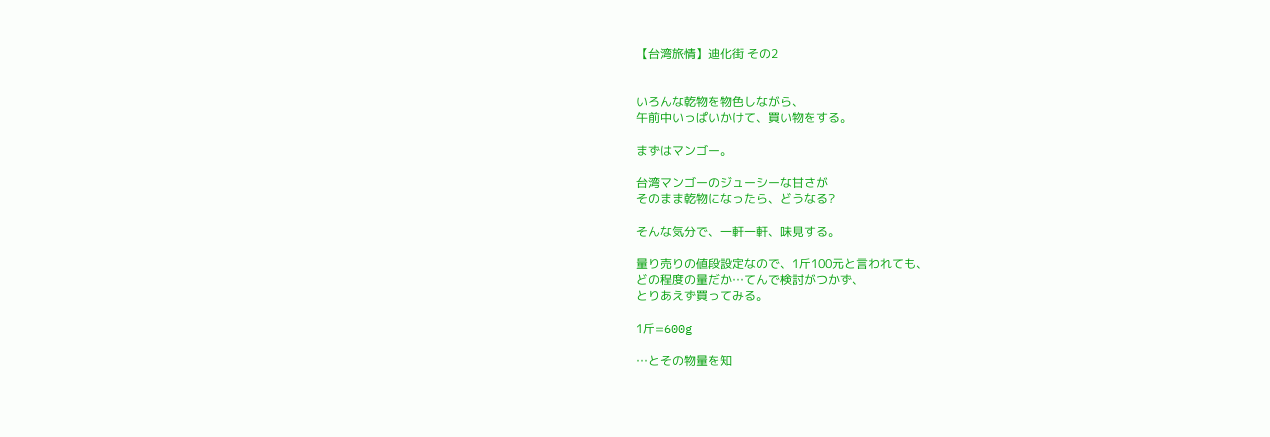【台湾旅情】迪化街 その2


いろんな乾物を物色しながら、
午前中いっぱいかけて、買い物をする。

まずはマンゴー。

台湾マンゴーのジューシーな甘さが
そのまま乾物になったら、どうなる?

そんな気分で、一軒一軒、味見する。

量り売りの値段設定なので、1斤100元と言われても、
どの程度の量だか…てんで検討がつかず、
とりあえず買ってみる。

1斤=600g

…とその物量を知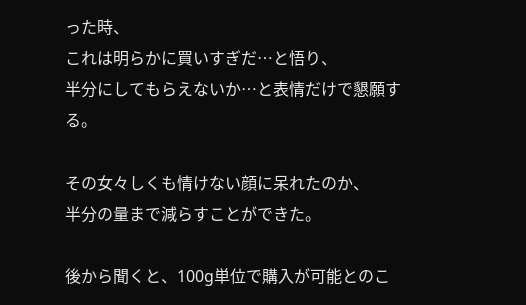った時、
これは明らかに買いすぎだ…と悟り、
半分にしてもらえないか…と表情だけで懇願する。

その女々しくも情けない顔に呆れたのか、
半分の量まで減らすことができた。

後から聞くと、100g単位で購入が可能とのこ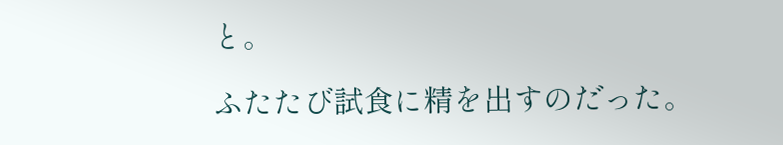と。

ふたたび試食に精を出すのだった。